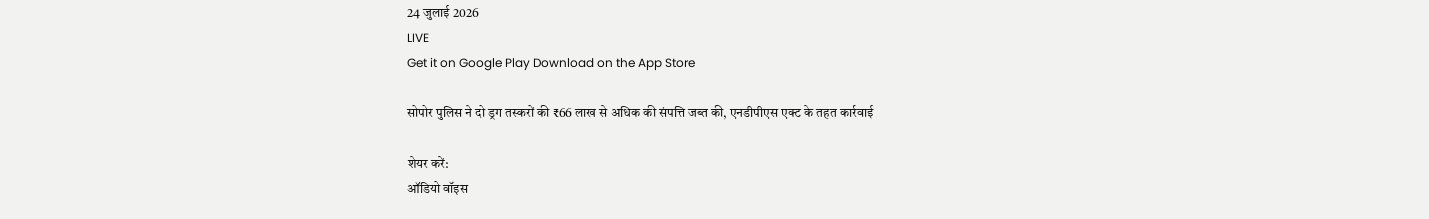24 जुलाई 2026
LIVE
Get it on Google Play Download on the App Store

सोपोर पुलिस ने दो ड्रग तस्करों की ₹66 लाख से अधिक की संपत्ति जब्त की, एनडीपीएस एक्ट के तहत कार्रवाई

शेयर करें:
ऑडियो वॉइस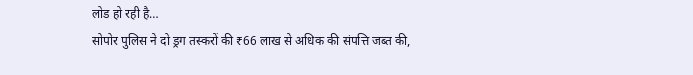लोड हो रही है…
सोपोर पुलिस ने दो ड्रग तस्करों की ₹66 लाख से अधिक की संपत्ति जब्त की,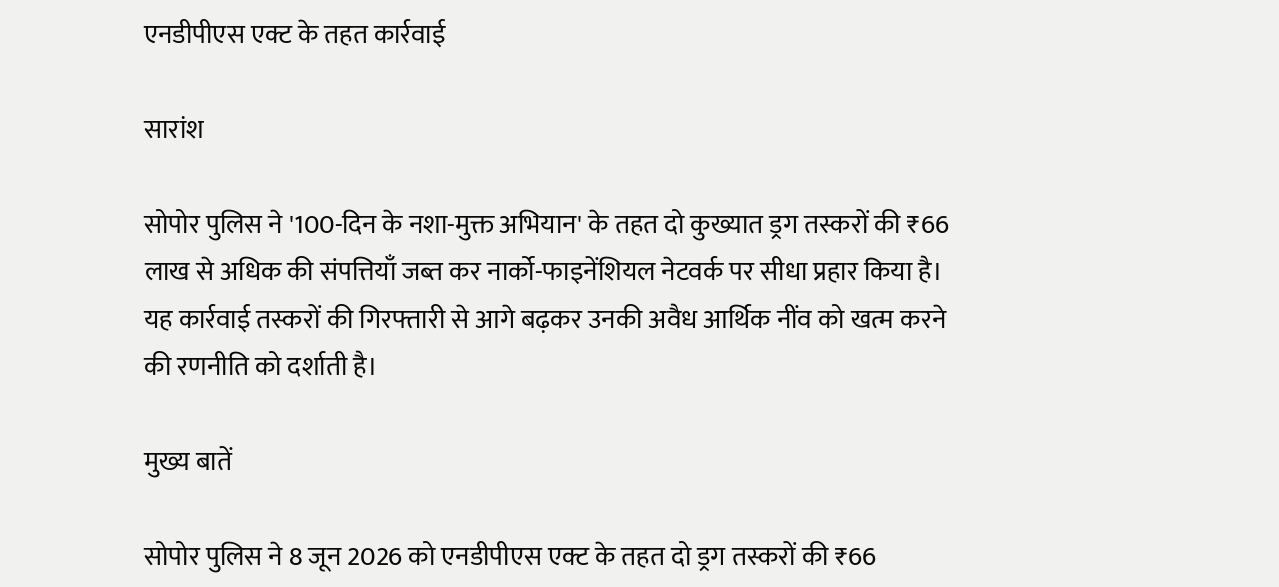एनडीपीएस एक्ट के तहत कार्रवाई

सारांश

सोपोर पुलिस ने '100-दिन के नशा-मुक्त अभियान' के तहत दो कुख्यात ड्रग तस्करों की ₹66 लाख से अधिक की संपत्तियाँ जब्त कर नार्को-फाइनेंशियल नेटवर्क पर सीधा प्रहार किया है। यह कार्रवाई तस्करों की गिरफ्तारी से आगे बढ़कर उनकी अवैध आर्थिक नींव को खत्म करने की रणनीति को दर्शाती है।

मुख्य बातें

सोपोर पुलिस ने 8 जून 2026 को एनडीपीएस एक्ट के तहत दो ड्रग तस्करों की ₹66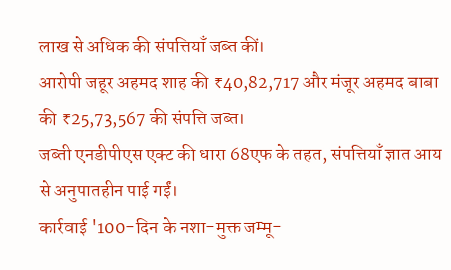लाख से अधिक की संपत्तियाँ जब्त कीं।
आरोपी जहूर अहमद शाह की ₹40,82,717 और मंजूर अहमद बाबा की ₹25,73,567 की संपत्ति जब्त।
जब्ती एनडीपीएस एक्ट की धारा 68एफ के तहत, संपत्तियाँ ज्ञात आय से अनुपातहीन पाई गईं।
कार्रवाई '100-दिन के नशा-मुक्त जम्मू-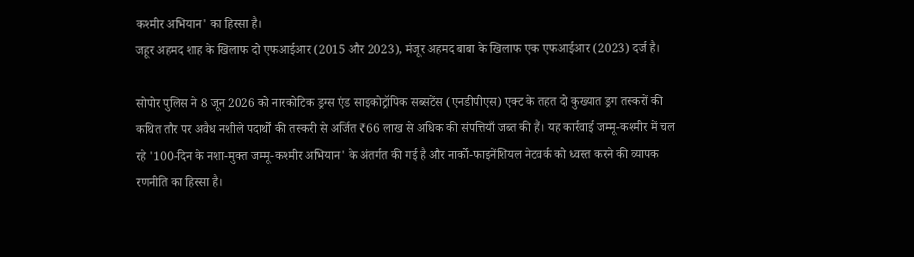कश्मीर अभियान' का हिस्सा है।
जहूर अहमद शाह के खिलाफ दो एफआईआर (2015 और 2023), मंजूर अहमद बाबा के खिलाफ एक एफआईआर (2023) दर्ज है।

सोपोर पुलिस ने 8 जून 2026 को नारकोटिक ड्रग्स एंड साइकोट्रॉपिक सब्सटेंस (एनडीपीएस) एक्ट के तहत दो कुख्यात ड्रग तस्करों की कथित तौर पर अवैध नशीले पदार्थों की तस्करी से अर्जित ₹66 लाख से अधिक की संपत्तियाँ जब्त की हैं। यह कार्रवाई जम्मू-कश्मीर में चल रहे '100-दिन के नशा-मुक्त जम्मू-कश्मीर अभियान' के अंतर्गत की गई है और नार्को-फाइनेंशियल नेटवर्क को ध्वस्त करने की व्यापक रणनीति का हिस्सा है।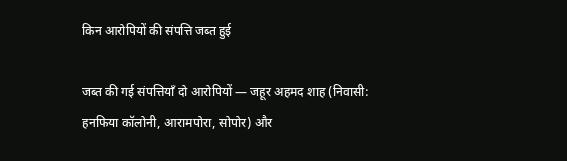किन आरोपियों की संपत्ति जब्त हुई

जब्त की गई संपत्तियाँ दो आरोपियों — जहूर अहमद शाह (निवासी: हनफिया कॉलोनी, आरामपोरा, सोपोर) और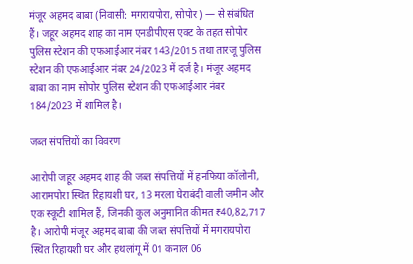मंजूर अहमद बाबा (निवासी: मगरायपोरा, सोपोर) — से संबंधित हैं। जहूर अहमद शाह का नाम एनडीपीएस एक्ट के तहत सोपोर पुलिस स्टेशन की एफआईआर नंबर 143/2015 तथा तारजू पुलिस स्टेशन की एफआईआर नंबर 24/2023 में दर्ज है। मंजूर अहमद बाबा का नाम सोपोर पुलिस स्टेशन की एफआईआर नंबर 184/2023 में शामिल है।

जब्त संपत्तियों का विवरण

आरोपी जहूर अहमद शाह की जब्त संपत्तियों में हनफिया कॉलोनी, आरामपोरा स्थित रिहायशी घर, 13 मरला घेराबंदी वाली जमीन और एक स्कूटी शामिल हैं, जिनकी कुल अनुमानित कीमत ₹40,82,717 है। आरोपी मंजूर अहमद बाबा की जब्त संपत्तियों में मगरायपोरा स्थित रिहायशी घर और हथलांगू में 01 कनाल 06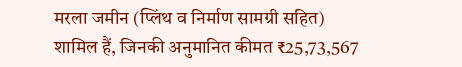मरला जमीन (प्लिंथ व निर्माण सामग्री सहित) शामिल हैं, जिनकी अनुमानित कीमत ₹25,73,567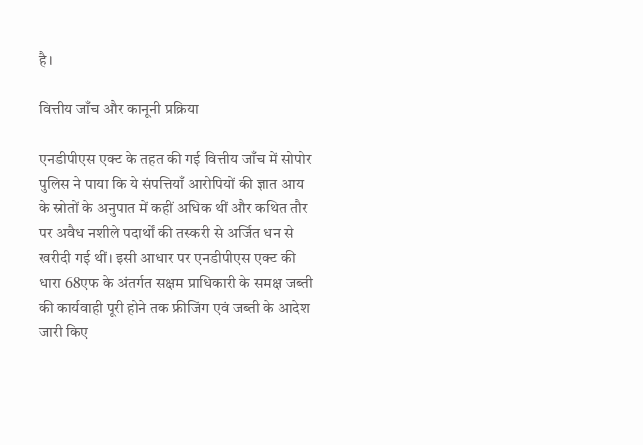है।

वित्तीय जाँच और कानूनी प्रक्रिया

एनडीपीएस एक्ट के तहत की गई वित्तीय जाँच में सोपोर पुलिस ने पाया कि ये संपत्तियाँ आरोपियों की ज्ञात आय के स्रोतों के अनुपात में कहीं अधिक थीं और कथित तौर पर अवैध नशीले पदार्थों की तस्करी से अर्जित धन से खरीदी गई थीं। इसी आधार पर एनडीपीएस एक्ट की धारा 68एफ के अंतर्गत सक्षम प्राधिकारी के समक्ष जब्ती की कार्यवाही पूरी होने तक फ्रीजिंग एवं जब्ती के आदेश जारी किए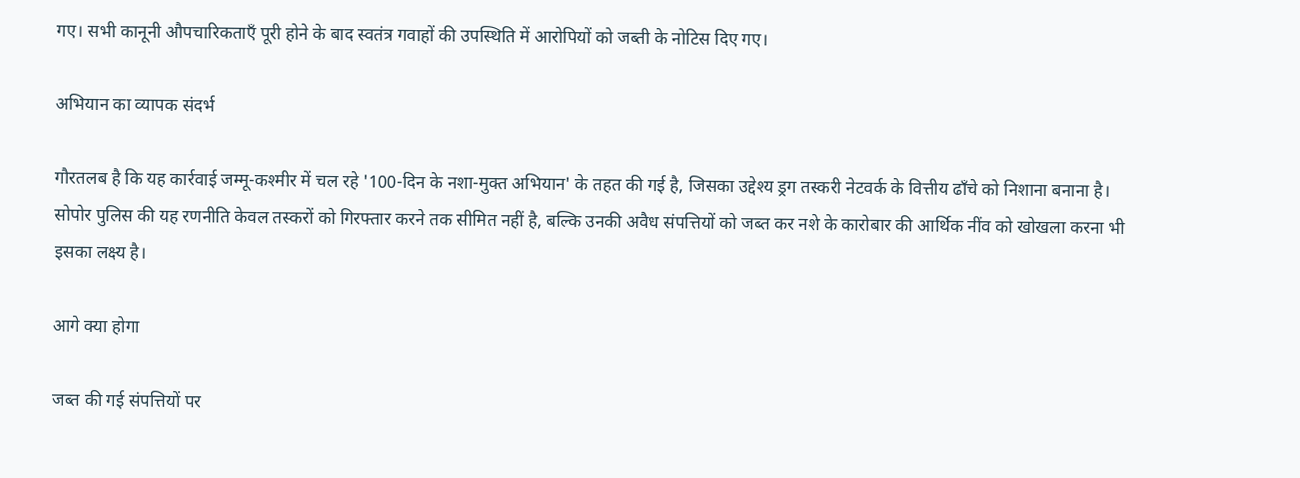गए। सभी कानूनी औपचारिकताएँ पूरी होने के बाद स्वतंत्र गवाहों की उपस्थिति में आरोपियों को जब्ती के नोटिस दिए गए।

अभियान का व्यापक संदर्भ

गौरतलब है कि यह कार्रवाई जम्मू-कश्मीर में चल रहे '100-दिन के नशा-मुक्त अभियान' के तहत की गई है, जिसका उद्देश्य ड्रग तस्करी नेटवर्क के वित्तीय ढाँचे को निशाना बनाना है। सोपोर पुलिस की यह रणनीति केवल तस्करों को गिरफ्तार करने तक सीमित नहीं है, बल्कि उनकी अवैध संपत्तियों को जब्त कर नशे के कारोबार की आर्थिक नींव को खोखला करना भी इसका लक्ष्य है।

आगे क्या होगा

जब्त की गई संपत्तियों पर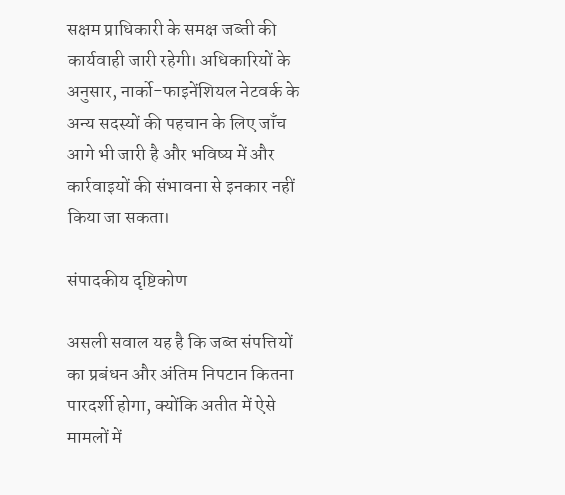सक्षम प्राधिकारी के समक्ष जब्ती की कार्यवाही जारी रहेगी। अधिकारियों के अनुसार, नार्को-फाइनेंशियल नेटवर्क के अन्य सदस्यों की पहचान के लिए जाँच आगे भी जारी है और भविष्य में और कार्रवाइयों की संभावना से इनकार नहीं किया जा सकता।

संपादकीय दृष्टिकोण

असली सवाल यह है कि जब्त संपत्तियों का प्रबंधन और अंतिम निपटान कितना पारदर्शी होगा, क्योंकि अतीत में ऐसे मामलों में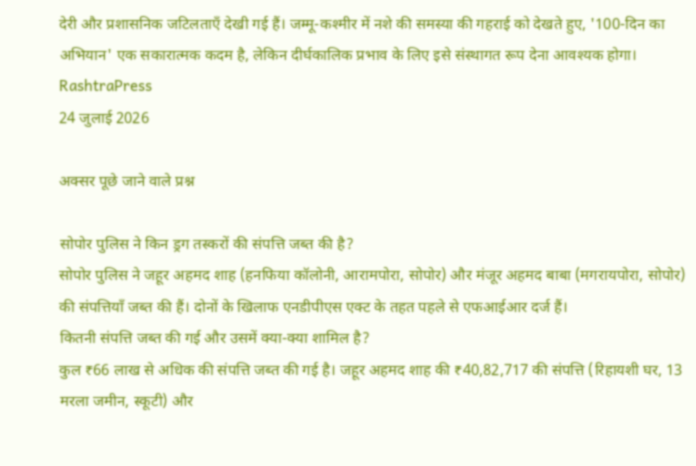देरी और प्रशासनिक जटिलताएँ देखी गई हैं। जम्मू-कश्मीर में नशे की समस्या की गहराई को देखते हुए, '100-दिन का अभियान' एक सकारात्मक कदम है, लेकिन दीर्घकालिक प्रभाव के लिए इसे संस्थागत रूप देना आवश्यक होगा।
RashtraPress
24 जुलाई 2026

अक्सर पूछे जाने वाले प्रश्न

सोपोर पुलिस ने किन ड्रग तस्करों की संपत्ति जब्त की है?
सोपोर पुलिस ने जहूर अहमद शाह (हनफिया कॉलोनी, आरामपोरा, सोपोर) और मंजूर अहमद बाबा (मगरायपोरा, सोपोर) की संपत्तियाँ जब्त की हैं। दोनों के खिलाफ एनडीपीएस एक्ट के तहत पहले से एफआईआर दर्ज हैं।
कितनी संपत्ति जब्त की गई और उसमें क्या-क्या शामिल है?
कुल ₹66 लाख से अधिक की संपत्ति जब्त की गई है। जहूर अहमद शाह की ₹40,82,717 की संपत्ति (रिहायशी घर, 13 मरला जमीन, स्कूटी) और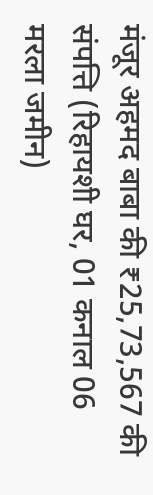मंजूर अहमद बाबा की ₹25,73,567 की संपत्ति (रिहायशी घर, 01 कनाल 06 मरला जमीन)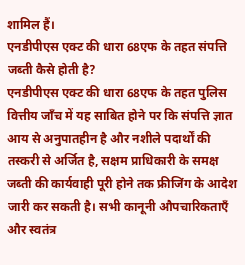शामिल हैं।
एनडीपीएस एक्ट की धारा 68एफ के तहत संपत्ति जब्ती कैसे होती है?
एनडीपीएस एक्ट की धारा 68एफ के तहत पुलिस वित्तीय जाँच में यह साबित होने पर कि संपत्ति ज्ञात आय से अनुपातहीन है और नशीले पदार्थों की तस्करी से अर्जित है, सक्षम प्राधिकारी के समक्ष जब्ती की कार्यवाही पूरी होने तक फ्रीजिंग के आदेश जारी कर सकती है। सभी कानूनी औपचारिकताएँ और स्वतंत्र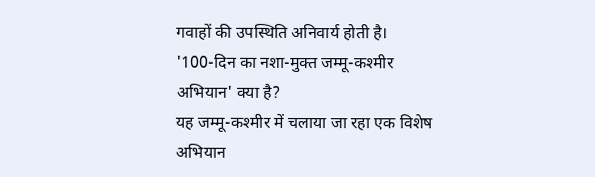गवाहों की उपस्थिति अनिवार्य होती है।
'100-दिन का नशा-मुक्त जम्मू-कश्मीर अभियान' क्या है?
यह जम्मू-कश्मीर में चलाया जा रहा एक विशेष अभियान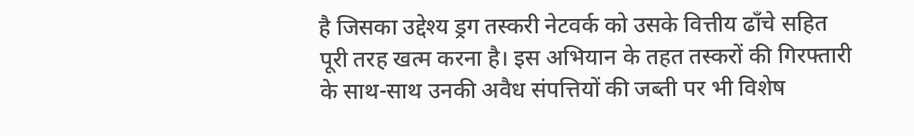है जिसका उद्देश्य ड्रग तस्करी नेटवर्क को उसके वित्तीय ढाँचे सहित पूरी तरह खत्म करना है। इस अभियान के तहत तस्करों की गिरफ्तारी के साथ-साथ उनकी अवैध संपत्तियों की जब्ती पर भी विशेष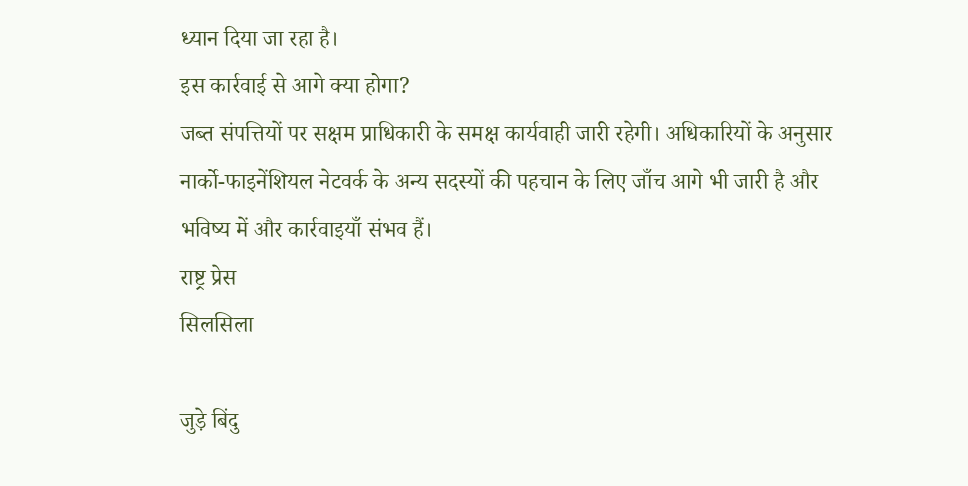ध्यान दिया जा रहा है।
इस कार्रवाई से आगे क्या होगा?
जब्त संपत्तियों पर सक्षम प्राधिकारी के समक्ष कार्यवाही जारी रहेगी। अधिकारियों के अनुसार नार्को-फाइनेंशियल नेटवर्क के अन्य सदस्यों की पहचान के लिए जाँच आगे भी जारी है और भविष्य में और कार्रवाइयाँ संभव हैं।
राष्ट्र प्रेस
सिलसिला

जुड़े बिंदु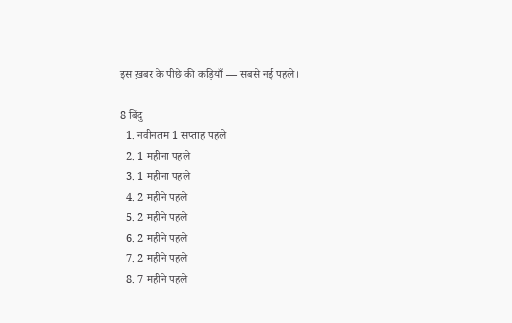इस ख़बर के पीछे की कड़ियाँ — सबसे नई पहले।

8 बिंदु
  1. नवीनतम 1 सप्ताह पहले
  2. 1 महीना पहले
  3. 1 महीना पहले
  4. 2 महीने पहले
  5. 2 महीने पहले
  6. 2 महीने पहले
  7. 2 महीने पहले
  8. 7 महीने पहले